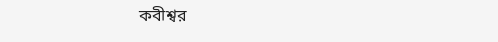কবীশ্বর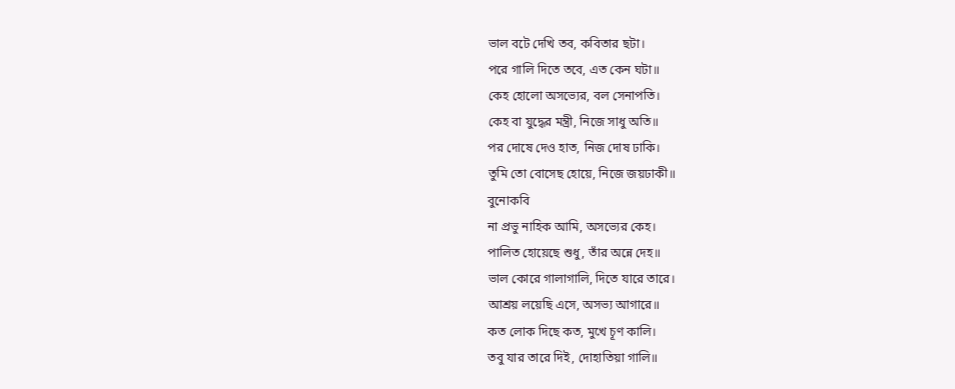ভাল বটে দেখি তব, কবিতার ছটা।
পরে গালি দিতে তবে, এত কেন ঘটা॥
কেহ হোলো অসভ্যের, বল সেনাপতি।
কেহ বা যুদ্ধের মন্ত্রী, নিজে সাধু অতি॥
পর দোষে দেও হাত, নিজ দোষ ঢাকি।
তুমি তো বোসেছ হোয়ে, নিজে জয়ঢাকী॥
বুনোকবি
না প্রভু নাহিক আমি, অসভ্যের কেহ।
পালিত হোয়েছে শুধু, তাঁর অন্নে দেহ॥
ভাল কোরে গালাগালি, দিতে যারে তারে।
আশ্রয় লয়েছি এসে, অসভ্য আগারে॥
কত লোক দিছে কত, মুখে চূণ কালি।
তবু যার তারে দিই, দোহাতিয়া গালি॥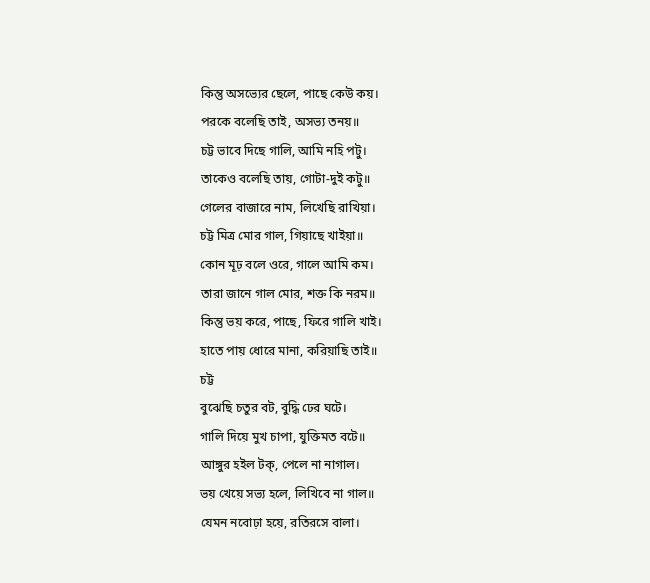কিন্তু অসভ্যের ছেলে, পাছে কেউ কয়।
পরকে বলেছি তাই, অসভ্য তনয়॥
চট্ট ভাবে দিছে গালি, আমি নহি পটু।
তাকেও বলেছি তায়, গোটা-দুই কটু॥
গেলের বাজারে নাম, লিখেছি রাখিয়া।
চট্ট মিত্র মোর গাল, গিয়াছে খাইয়া॥
কোন মূঢ় বলে ওরে, গালে আমি কম।
তারা জানে গাল মোর, শক্ত কি নরম॥
কিন্তু ভয় করে, পাছে, ফিরে গালি খাই।
হাতে পায় ধোরে মানা, করিয়াছি তাই॥
চট্ট
বুঝেছি চতুর বট, বুদ্ধি ঢের ঘটে।
গালি দিয়ে মুখ চাপা, যুক্তিমত বটে॥
আঙ্গুর হইল টক্, পেলে না নাগাল।
ভয় খেয়ে সভ্য হলে, লিখিবে না গাল॥
যেমন নবোঢ়া হয়ে, রতিরসে বালা।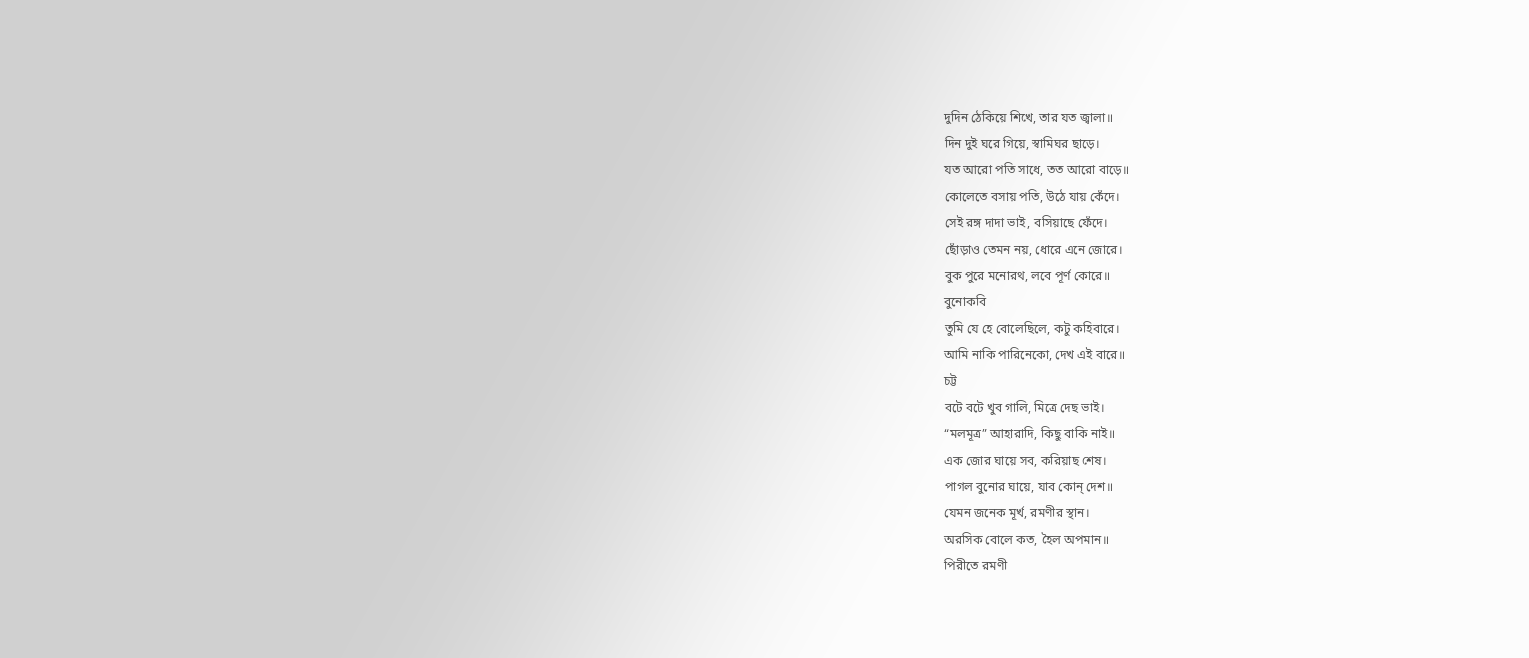দুদিন ঠেকিয়ে শিখে, তার যত জ্বালা॥
দিন দুই ঘরে গিয়ে, স্বামিঘর ছাড়ে।
যত আরো পতি সাধে, তত আরো বাড়ে॥
কোলেতে বসায় পতি, উঠে যায় কেঁদে।
সেই রঙ্গ দাদা ভাই, বসিয়াছে ফেঁদে।
ছোঁড়াও তেমন নয়, ধোরে এনে জোরে।
বুক পুরে মনোরথ, লবে পূর্ণ কোরে॥
বুনোকবি
তুমি যে হে বোলেছিলে, কটু কহিবারে।
আমি নাকি পারিনেকো, দেখ এই বারে॥
চট্ট
বটে বটে খুব গালি, মিত্রে দেছ ভাই।
“মলমূত্র” আহারাদি, কিছু বাকি নাই॥
এক জোর ঘায়ে সব, করিয়াছ শেষ।
পাগল বুনোর ঘায়ে, যাব কোন্ দেশ॥
যেমন জনেক মূর্খ, রমণীর স্থান।
অরসিক বোলে কত, হৈল অপমান॥
পিরীতে রমণী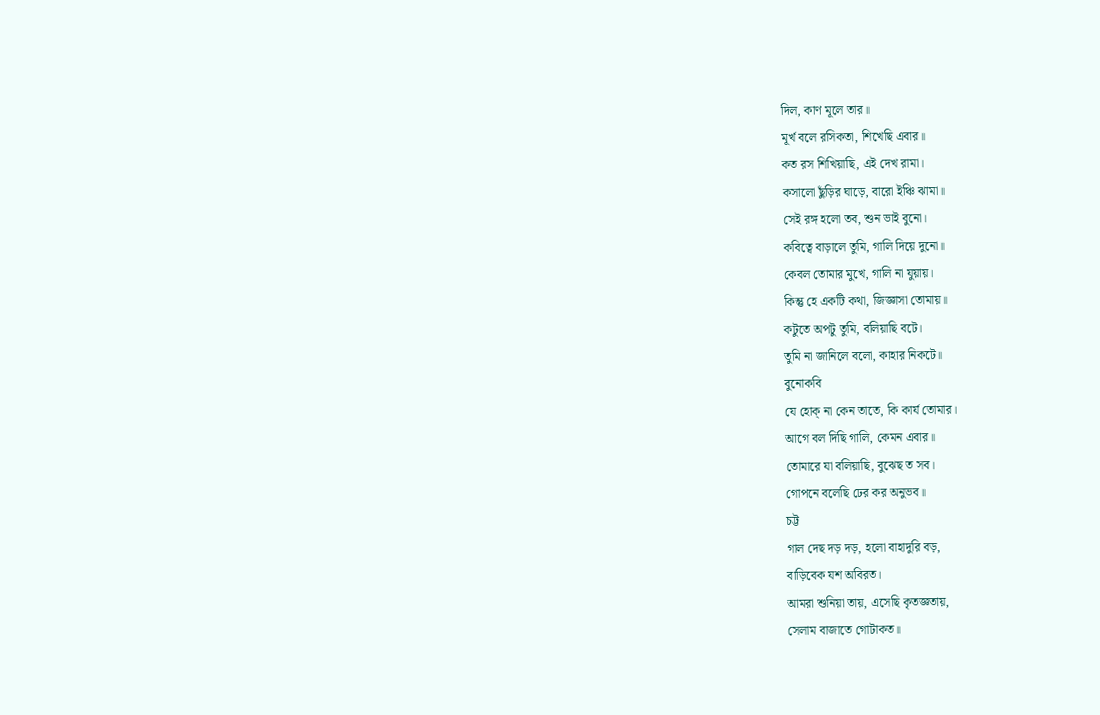দিল, কাণ মূলে তার॥
মূর্খ বলে রসিকতা, শিখেছি এবার॥
কত রস শিখিয়াছি, এই দেখ রামা।
কসালো ছুঁড়ির ঘাড়ে, বারো ইঞ্চি ঝামা॥
সেই রঙ্গ হলো তব, শুন ভাই বুনো।
কবিত্বে বাড়ালে তুমি, গালি দিয়ে দুনো॥
কেবল তোমার মুখে, গালি না যুয়ায়।
কিন্তু হে একটি কথা, জিজ্ঞাসা তোমায়॥
কটুতে অপটু তুমি, বলিয়াছি বটে।
তুমি না জানিলে বলো, কাহার নিকটে॥
বুনোকবি
যে হোক্ না কেন তাতে, কি কার্য তোমার।
আগে বল দিছি গালি, কেমন এবার॥
তোমারে যা বলিয়াছি, বুঝেছ ত সব।
গোপনে বলেছি ঢের কর অনুভব॥
চট্ট
গাল দেছ দড় দড়, হলো বাহাদুরি বড়,
বাড়িবেক যশ অবিরত।
আমরা শুনিয়া তায়, এসেছি কৃতজ্ঞতায়,
সেলাম বাজাতে গোটাকত॥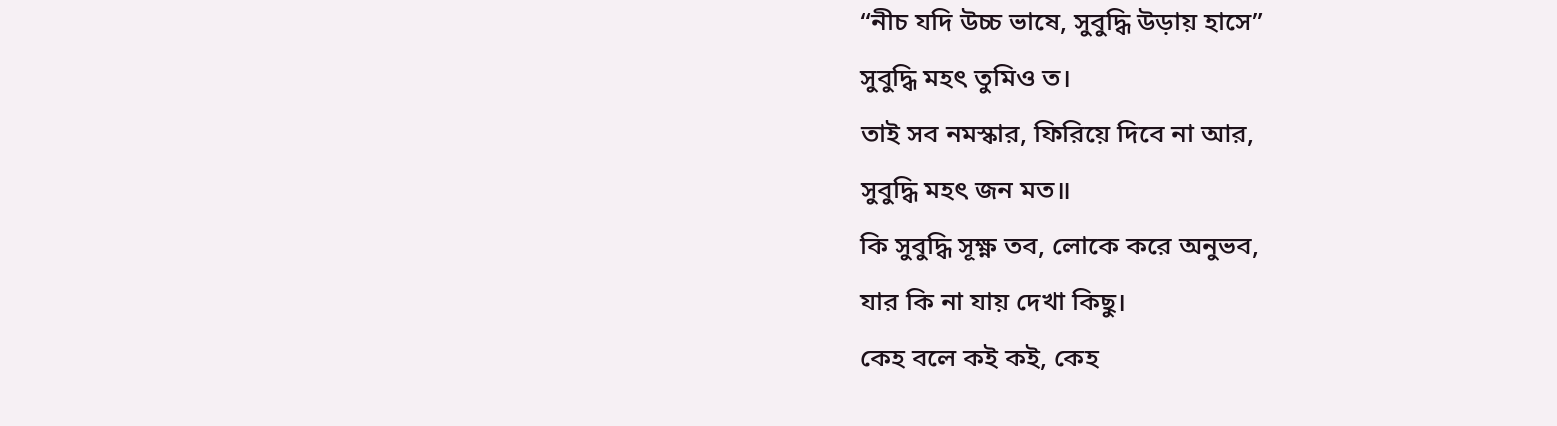“নীচ যদি উচ্চ ভাষে, সুবুদ্ধি উড়ায় হাসে”
সুবুদ্ধি মহৎ তুমিও ত।
তাই সব নমস্কার, ফিরিয়ে দিবে না আর,
সুবুদ্ধি মহৎ জন মত॥
কি সুবুদ্ধি সূক্ষ্ণ তব, লোকে করে অনুভব,
যার কি না যায় দেখা কিছু।
কেহ বলে কই কই, কেহ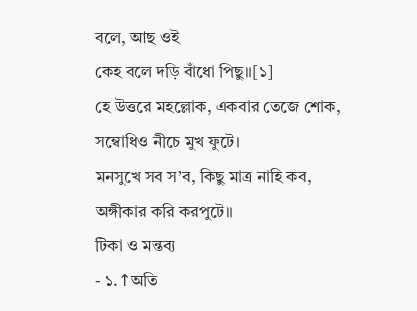বলে, আছ ওই
কেহ বলে দড়ি বাঁধো পিছু॥[১]
হে উত্তরে মহল্লোক, একবার তেজে শোক,
সম্বোধিও নীচে মুখ ফুটে।
মনসুখে সব স’ব, কিছু মাত্র নাহি কব,
অঙ্গীকার করি করপুটে॥
টিকা ও মন্তব্য
- ১.↑অতি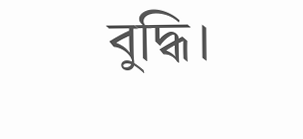বুদ্ধি।